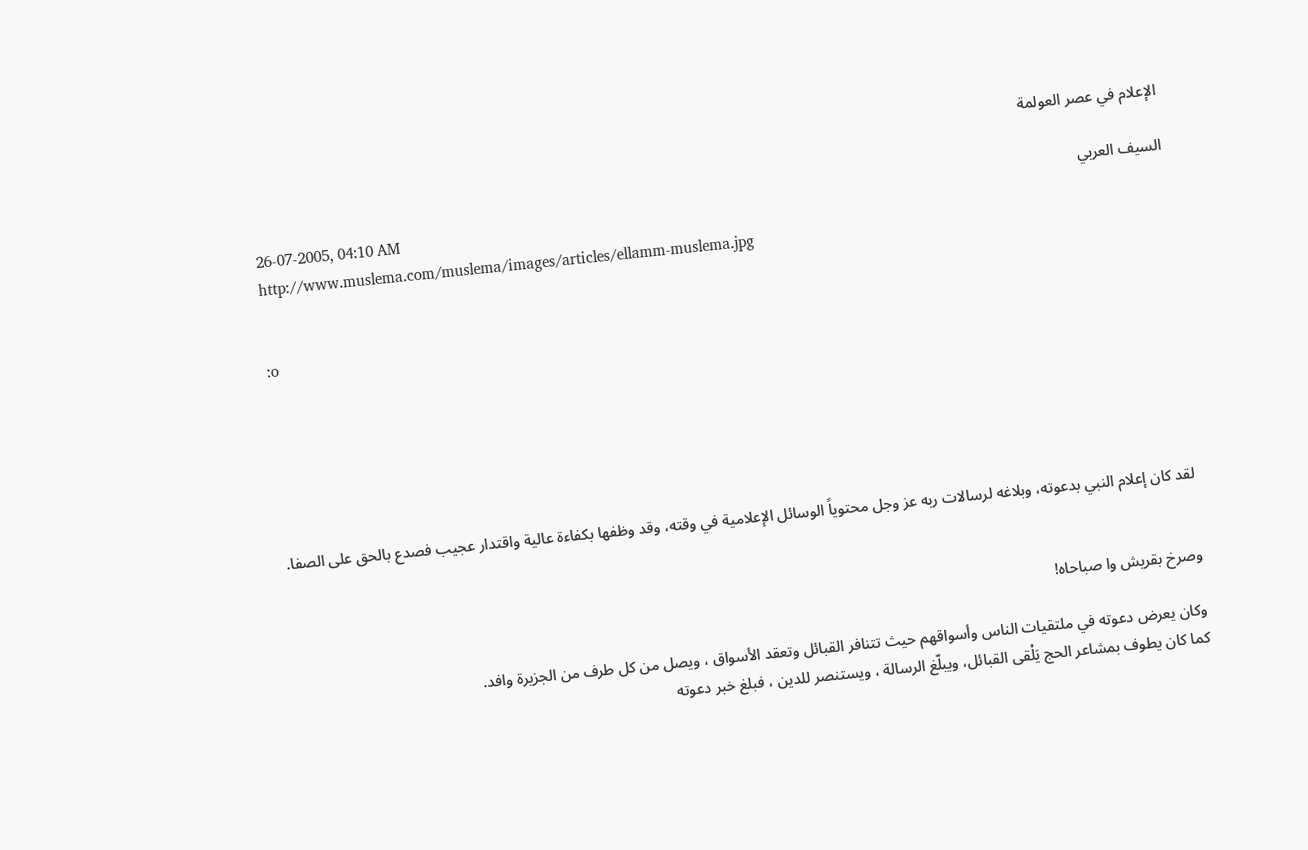الإعلام في عصر العولمة

السيف العربي
26-07-2005, 04:10 AM
http://www.muslema.com/muslema/images/articles/ellamm-muslema.jpg


:o






لقد كان إعلام النبي بدعوته، وبلاغه لرسالات ربه عز وجل محتوياً الوسائل الإعلامية في وقته، وقد وظفها بكفاءة عالية واقتدار عجيب فصدع بالحق على الصفا.


وصرخ بقريش وا صباحاه!

وكان يعرض دعوته في ملتقيات الناس وأسواقهم حيث تتنافر القبائل وتعقد الأسواق ، ويصل من كل طرف من الجزيرة وافد.
كما كان يطوف بمشاعر الحج يَلْقى القبائل، ويبلّغ الرسالة ، ويستنصر للدين ، فبلغ خبر دعوته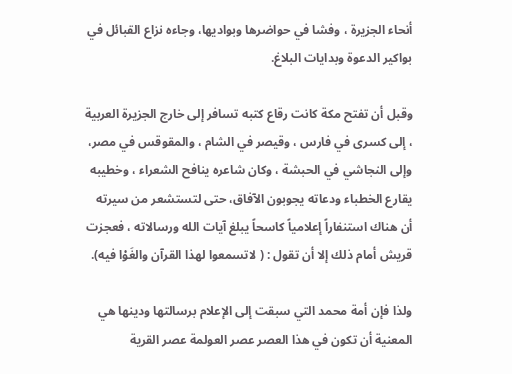أنحاء الجزيرة ، وفشا في حواضرها وبواديها، وجاءه نزاع القبائل في بواكير الدعوة وبدايات البلاغ.

وقبل أن تفتح مكة كانت رقاع كتبه تسافر إلى خارج الجزيرة العربية ، إلى كسرى في فارس ، وقيصر في الشام ، والمقوقس في مصر، وإلى النجاشي في الحبشة ، وكان شاعره ينافح الشعراء ، وخطيبه يقارع الخطباء ودعاته يجوبون الآفاق، حتى لتستشعر من سيرته أن هناك استنفاراً إعلامياً كاسحاً يبلغ آيات الله ورسالاته ، فعجزت قريش أمام ذلك إلا أن تقول : ( لاتسمعوا لهذا القرآن والغَوْا فيه).

ولذا فإن أمة محمد التي سبقت إلى الإعلام برسالتها ودينها هي المعنية أن تكون في هذا العصر عصر العولمة عصر القرية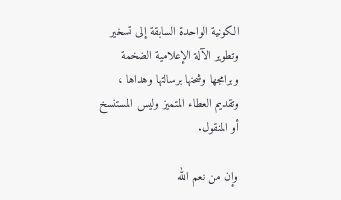الكونية الواحدة السابقة إلى تسخير وتطوير الآلة الإعلامية الضخمة وبرامجها وشحنها برسالتها وهداها ، وتقديم العطاء المتميز وليس المستنسخ أو المنقول.

وإن من نعم الله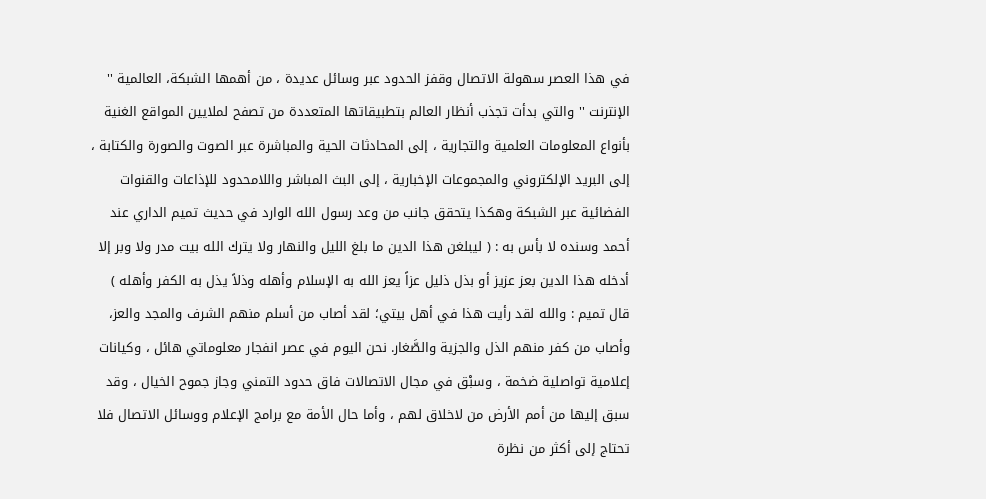في هذا العصر سهولة الاتصال وقفز الحدود عبر وسائل عديدة ، من أهمها الشبكة، العالمية '' الإنترنت '' والتي بدأت تجذب أنظار العالم بتطبيقاتها المتعددة من تصفح لملايين المواقع الغنية بأنواع المعلومات العلمية والتجارية ، إلى المحادثات الحية والمباشرة عبر الصوت والصورة والكتابة ، إلى البريد الإلكتروني والمجموعات الإخبارية ، إلى البث المباشر واللامحدود للإذاعات والقنوات الفضائية عبر الشبكة وهكذا يتحقق جانب من وعد رسول الله الوارد في حديث تميم الداري عند أحمد وسنده لا بأس به : ( ليبلغن هذا الدين ما بلغ الليل والنهار ولا يترك الله بيت مدر ولا وبر إلا أدخله هذا الدين بعز عزيز أو بذل ذليل عزاً يعز الله به الإسلام وأهله وذلاً يذل به الكفر وأهله ) قال تميم : والله لقد رأيت هذا في أهل بيتي؛ لقد أصاب من أسلم منهم الشرف والمجد والعز، وأصاب من كفر منهم الذل والجزية والصَّغار. نحن اليوم في عصر انفجار معلوماتي هائل ، وكيانات إعلامية تواصلية ضخمة ، وسبْق في مجال الاتصالات فاق حدود التمني وجاز جموح الخيال ، وقد سبق إليها من أمم الأرض من لاخلاق لهم ، وأما حال الأمة مع برامج الإعلام ووسائل الاتصال فلا تحتاج إلى أكثر من نظرة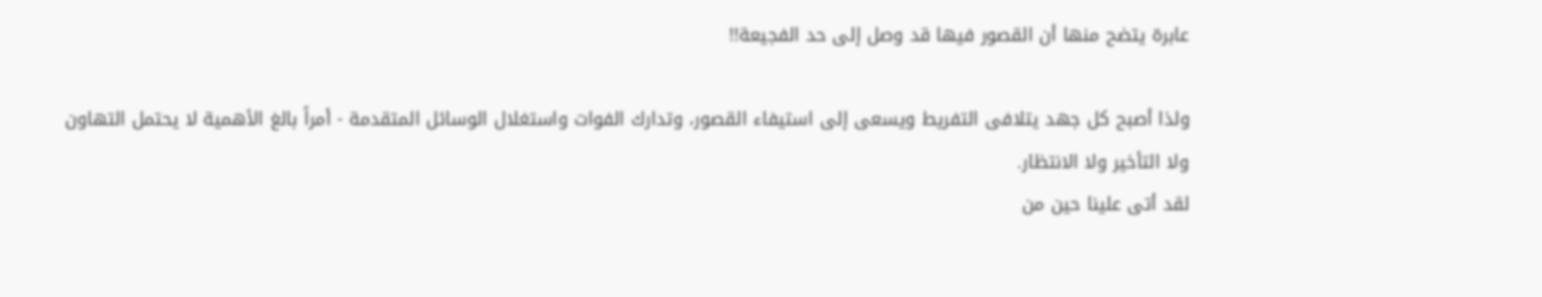عابرة يتضح منها أن القصور فيها قد وصل إلى حد الفجيعة!!

ولذا أصبح كل جهد يتلافى التفريط ويسعى إلى استيفاء القصور، وتدارك الفوات واستغلال الوسائل المتقدمة - أمراً بالغ الأهمية لا يحتمل التهاون ولا التأخير ولا الانتظار.
لقد أتى علينا حين من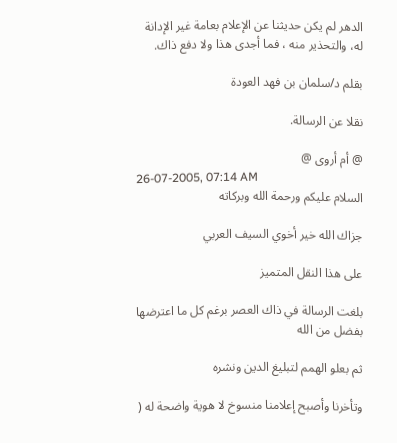الدهر لم يكن حديثنا عن الإعلام بعامة غير الإدانة له، والتحذير منه ، فما أجدى هذا ولا دفع ذاك.

بقلم د/سلمان بن فهد العودة

نقلا عن الرسالة.

@ أم أروى @
26-07-2005, 07:14 AM
السلام عليكم ورحمة الله وبركاته

جزاك الله خير أخوي السيف العربي

على هذا النقل المتميز

بلغت الرسالة في ذاك العصر برغم كل ما اعترضها بفضل من الله

ثم بعلو الهمم لتبليغ الدين ونشره

وتأخرنا وأصبح إعلامنا منسوخ لا هوية واضحة له (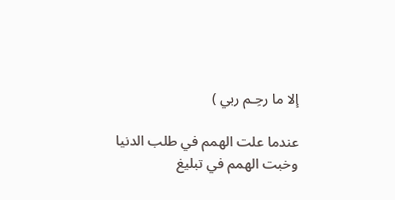إلا ما رحِـم ربي )

عندما علت الهمم في طلب الدنيا وخبت الهمم في تبليغ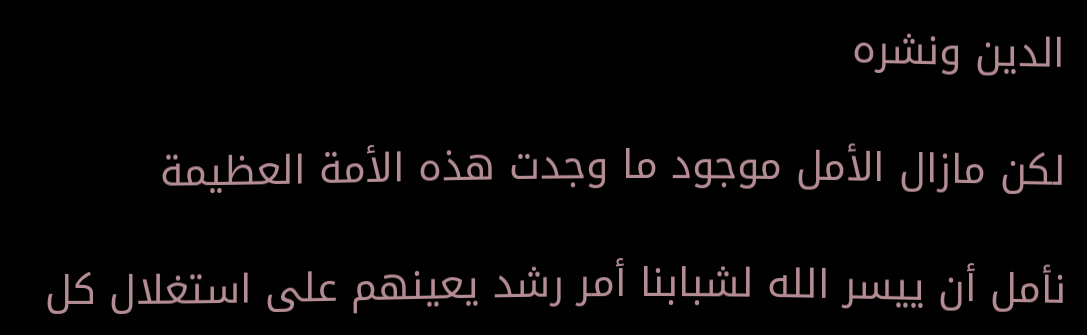الدين ونشره

لكن مازال الأمل موجود ما وجدت هذه الأمة العظيمة

نأمل أن ييسر الله لشبابنا أمر رشد يعينهم على استغلال كل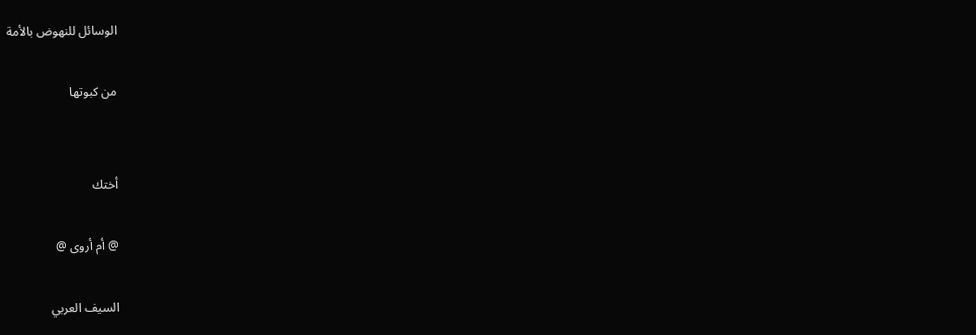الوسائل للنهوض بالأمة

من كبوتها


أختك

@ أم أروى @

السيف العربي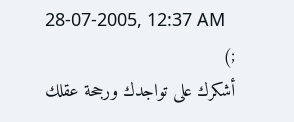28-07-2005, 12:37 AM
;)
أشكرك على تواجدك ورجحة عقلك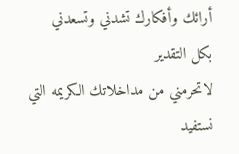أرائك وأفكارك تشدني وتسعدني
بكل التقدير
لاتحرمني من مداخلاتك الكريمه التي نستفيد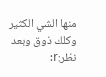منها الشي الكثير
وكلك ذوق وبعد نظر:r: